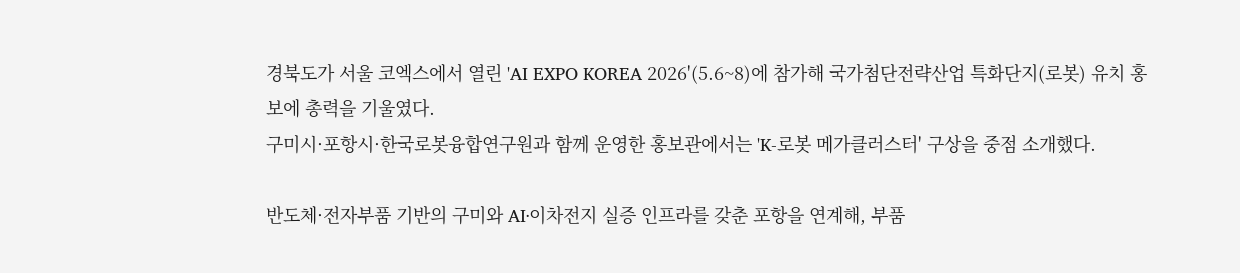경북도가 서울 코엑스에서 열린 'AI EXPO KOREA 2026'(5.6~8)에 참가해 국가첨단전략산업 특화단지(로봇) 유치 홍보에 총력을 기울였다.
구미시·포항시·한국로봇융합연구원과 함께 운영한 홍보관에서는 'K-로봇 메가클러스터' 구상을 중점 소개했다.

반도체·전자부품 기반의 구미와 AI·이차전지 실증 인프라를 갖춘 포항을 연계해, 부품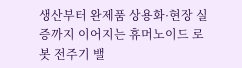생산부터 완제품 상용화·현장 실증까지 이어지는 휴머노이드 로봇 전주기 밸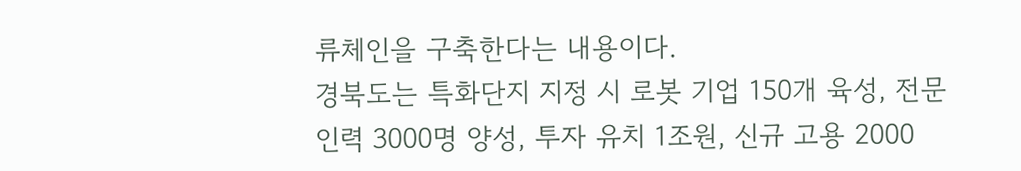류체인을 구축한다는 내용이다.
경북도는 특화단지 지정 시 로봇 기업 150개 육성, 전문인력 3000명 양성, 투자 유치 1조원, 신규 고용 2000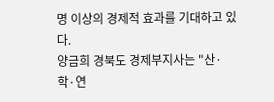명 이상의 경제적 효과를 기대하고 있다.
양금희 경북도 경제부지사는 "산·학·연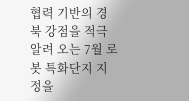협력 기반의 경북 강점을 적극 알려 오는 7월 로봇 특화단지 지정을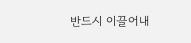반드시 이끌어내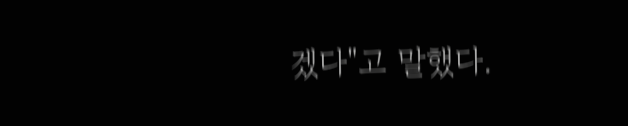겠다"고 말했다.